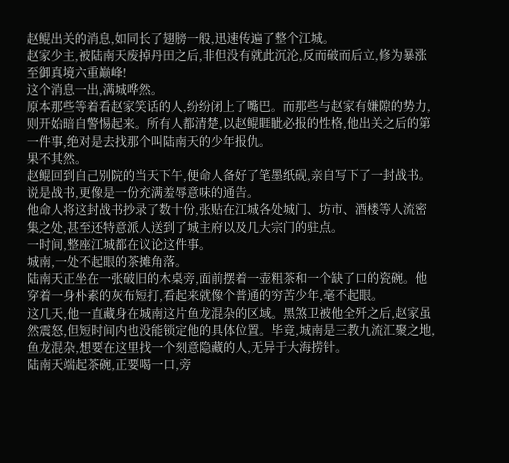赵鲲出关的消息,如同长了翅膀一般,迅速传遍了整个江城。
赵家少主,被陆南天废掉丹田之后,非但没有就此沉沦,反而破而后立,修为暴涨至御真境六重巅峰!
这个消息一出,满城哗然。
原本那些等着看赵家笑话的人,纷纷闭上了嘴巴。而那些与赵家有嫌隙的势力,则开始暗自警惕起来。所有人都清楚,以赵鲲睚眦必报的性格,他出关之后的第一件事,绝对是去找那个叫陆南天的少年报仇。
果不其然。
赵鲲回到自己别院的当天下午,便命人备好了笔墨纸砚,亲自写下了一封战书。
说是战书,更像是一份充满羞辱意味的通告。
他命人将这封战书抄录了数十份,张贴在江城各处城门、坊市、酒楼等人流密集之处,甚至还特意派人送到了城主府以及几大宗门的驻点。
一时间,整座江城都在议论这件事。
城南,一处不起眼的茶摊角落。
陆南天正坐在一张破旧的木桌旁,面前摆着一壶粗茶和一个缺了口的瓷碗。他穿着一身朴素的灰布短打,看起来就像个普通的穷苦少年,毫不起眼。
这几天,他一直藏身在城南这片鱼龙混杂的区域。黑煞卫被他全歼之后,赵家虽然震怒,但短时间内也没能锁定他的具体位置。毕竟,城南是三教九流汇聚之地,鱼龙混杂,想要在这里找一个刻意隐藏的人,无异于大海捞针。
陆南天端起茶碗,正要喝一口,旁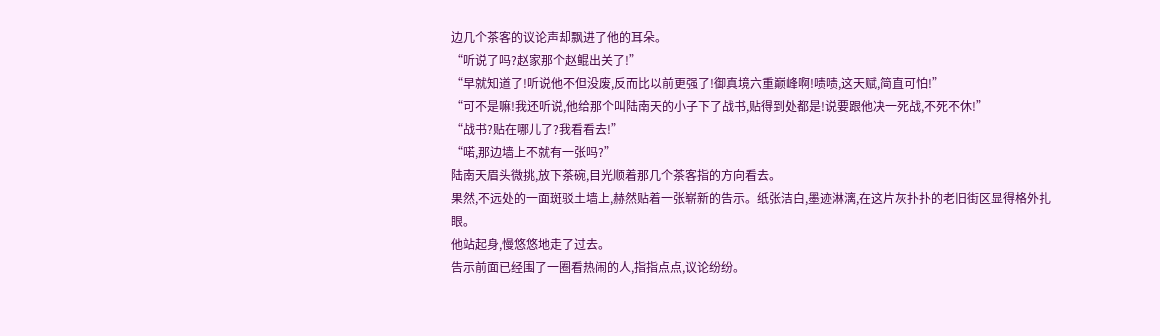边几个茶客的议论声却飘进了他的耳朵。
“听说了吗?赵家那个赵鲲出关了!”
“早就知道了!听说他不但没废,反而比以前更强了!御真境六重巅峰啊!啧啧,这天赋,简直可怕!”
“可不是嘛!我还听说,他给那个叫陆南天的小子下了战书,贴得到处都是!说要跟他决一死战,不死不休!”
“战书?贴在哪儿了?我看看去!”
“喏,那边墙上不就有一张吗?”
陆南天眉头微挑,放下茶碗,目光顺着那几个茶客指的方向看去。
果然,不远处的一面斑驳土墙上,赫然贴着一张崭新的告示。纸张洁白,墨迹淋漓,在这片灰扑扑的老旧街区显得格外扎眼。
他站起身,慢悠悠地走了过去。
告示前面已经围了一圈看热闹的人,指指点点,议论纷纷。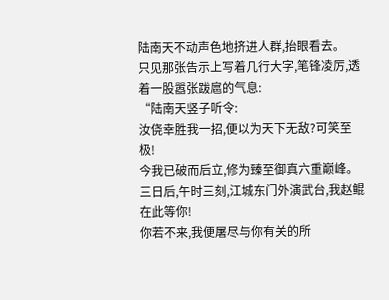陆南天不动声色地挤进人群,抬眼看去。
只见那张告示上写着几行大字,笔锋凌厉,透着一股嚣张跋扈的气息:
“陆南天竖子听令:
汝侥幸胜我一招,便以为天下无敌?可笑至极!
今我已破而后立,修为臻至御真六重巅峰。三日后,午时三刻,江城东门外演武台,我赵鲲在此等你!
你若不来,我便屠尽与你有关的所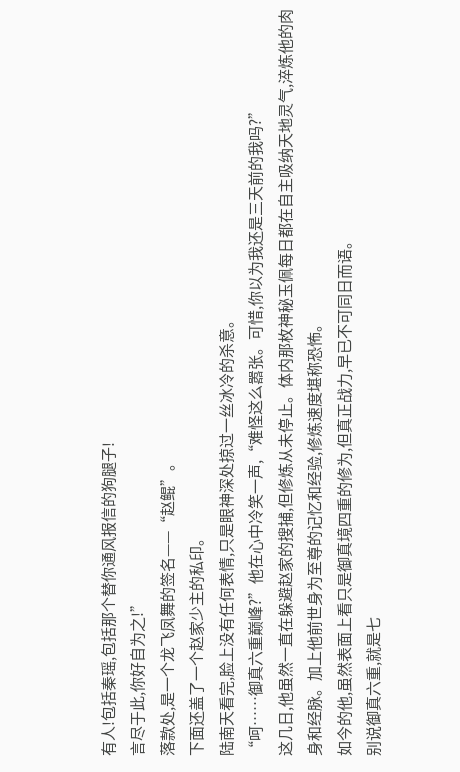有人!包括秦瑶,包括那个替你通风报信的狗腿子!
言尽于此,你好自为之!”
落款处,是一个龙飞凤舞的签名——“赵鲲”。
下面还盖了一个赵家少主的私印。
陆南天看完,脸上没有任何表情,只是眼神深处掠过一丝冰冷的杀意。
“呵……御真六重巅峰?”他在心中冷笑一声,“难怪这么嚣张。可惜,你以为我还是三天前的我吗?”
这几日,他虽然一直在躲避赵家的搜捕,但修炼从未停止。体内那枚神秘玉佩每日都在自主吸纳天地灵气,淬炼他的肉身和经脉。加上他前世身为至尊的记忆和经验,修炼速度堪称恐怖。
如今的他,虽然表面上看只是御真境四重的修为,但真正战力,早已不可同日而语。
别说御真六重,就是七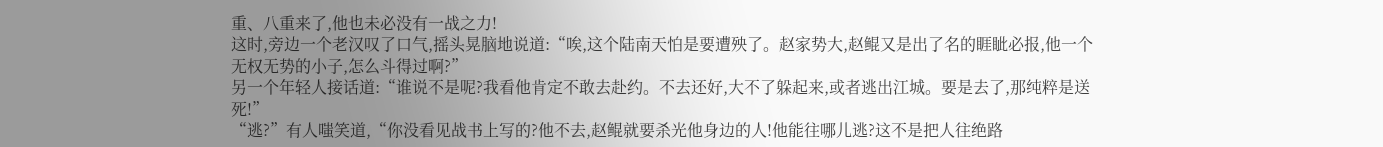重、八重来了,他也未必没有一战之力!
这时,旁边一个老汉叹了口气,摇头晃脑地说道:“唉,这个陆南天怕是要遭殃了。赵家势大,赵鲲又是出了名的睚眦必报,他一个无权无势的小子,怎么斗得过啊?”
另一个年轻人接话道:“谁说不是呢?我看他肯定不敢去赴约。不去还好,大不了躲起来,或者逃出江城。要是去了,那纯粹是送死!”
“逃?”有人嗤笑道,“你没看见战书上写的?他不去,赵鲲就要杀光他身边的人!他能往哪儿逃?这不是把人往绝路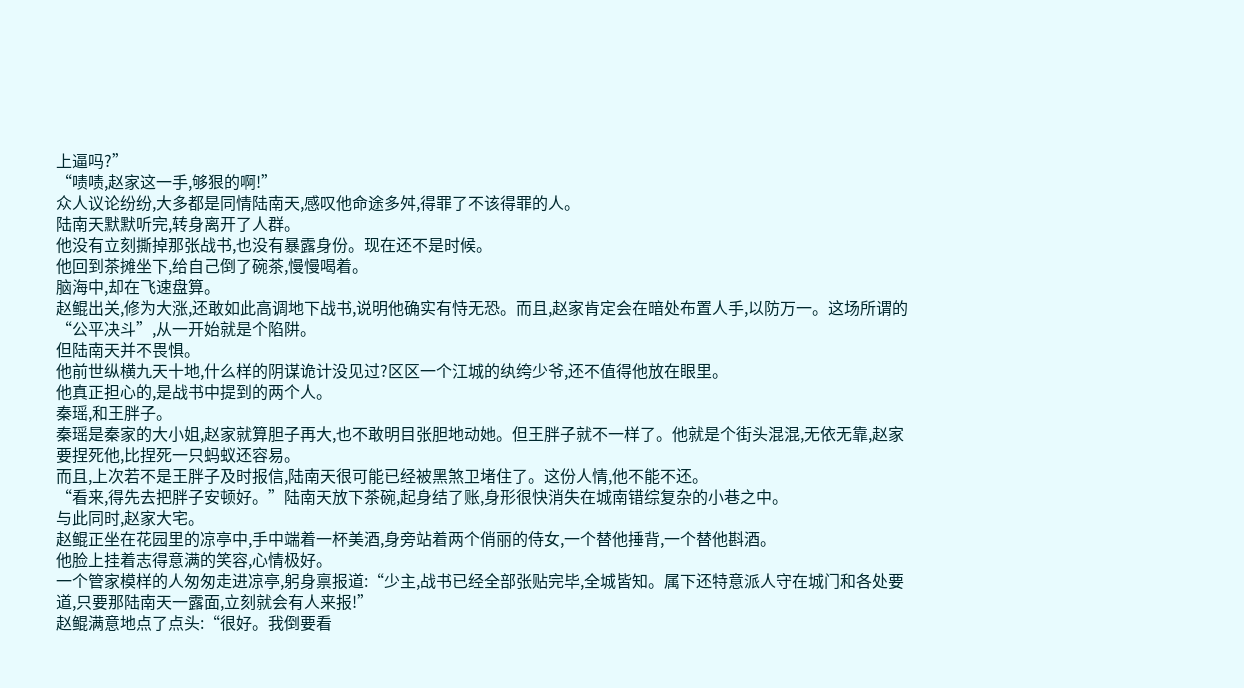上逼吗?”
“啧啧,赵家这一手,够狠的啊!”
众人议论纷纷,大多都是同情陆南天,感叹他命途多舛,得罪了不该得罪的人。
陆南天默默听完,转身离开了人群。
他没有立刻撕掉那张战书,也没有暴露身份。现在还不是时候。
他回到茶摊坐下,给自己倒了碗茶,慢慢喝着。
脑海中,却在飞速盘算。
赵鲲出关,修为大涨,还敢如此高调地下战书,说明他确实有恃无恐。而且,赵家肯定会在暗处布置人手,以防万一。这场所谓的“公平决斗”,从一开始就是个陷阱。
但陆南天并不畏惧。
他前世纵横九天十地,什么样的阴谋诡计没见过?区区一个江城的纨绔少爷,还不值得他放在眼里。
他真正担心的,是战书中提到的两个人。
秦瑶,和王胖子。
秦瑶是秦家的大小姐,赵家就算胆子再大,也不敢明目张胆地动她。但王胖子就不一样了。他就是个街头混混,无依无靠,赵家要捏死他,比捏死一只蚂蚁还容易。
而且,上次若不是王胖子及时报信,陆南天很可能已经被黑煞卫堵住了。这份人情,他不能不还。
“看来,得先去把胖子安顿好。”陆南天放下茶碗,起身结了账,身形很快消失在城南错综复杂的小巷之中。
与此同时,赵家大宅。
赵鲲正坐在花园里的凉亭中,手中端着一杯美酒,身旁站着两个俏丽的侍女,一个替他捶背,一个替他斟酒。
他脸上挂着志得意满的笑容,心情极好。
一个管家模样的人匆匆走进凉亭,躬身禀报道:“少主,战书已经全部张贴完毕,全城皆知。属下还特意派人守在城门和各处要道,只要那陆南天一露面,立刻就会有人来报!”
赵鲲满意地点了点头:“很好。我倒要看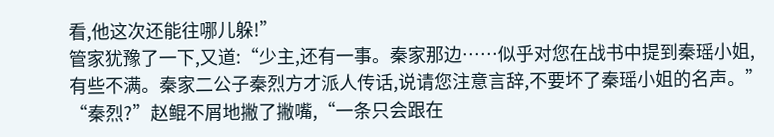看,他这次还能往哪儿躲!”
管家犹豫了一下,又道:“少主,还有一事。秦家那边……似乎对您在战书中提到秦瑶小姐,有些不满。秦家二公子秦烈方才派人传话,说请您注意言辞,不要坏了秦瑶小姐的名声。”
“秦烈?”赵鲲不屑地撇了撇嘴,“一条只会跟在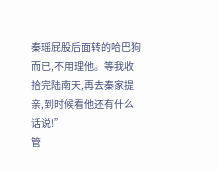秦瑶屁股后面转的哈巴狗而已,不用理他。等我收拾完陆南天,再去秦家提亲,到时候看他还有什么话说!”
管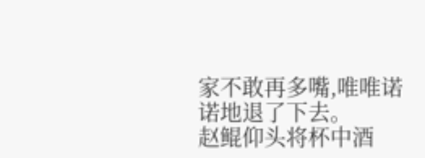家不敢再多嘴,唯唯诺诺地退了下去。
赵鲲仰头将杯中酒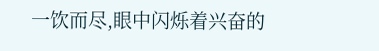一饮而尽,眼中闪烁着兴奋的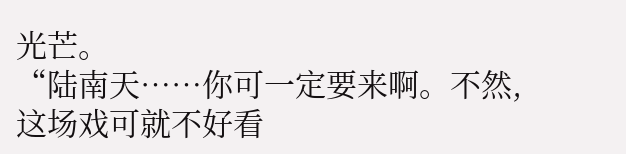光芒。
“陆南天……你可一定要来啊。不然,这场戏可就不好看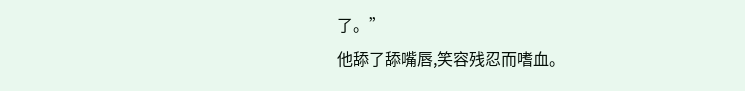了。”
他舔了舔嘴唇,笑容残忍而嗜血。